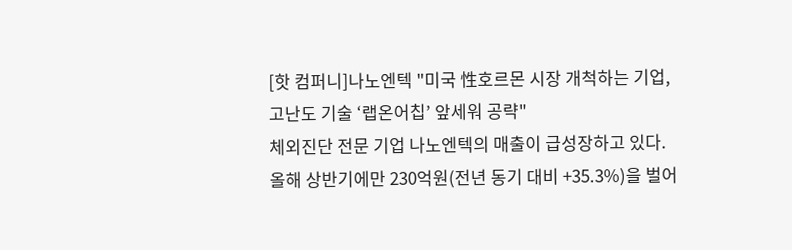[핫 컴퍼니]나노엔텍 "미국 性호르몬 시장 개척하는 기업, 고난도 기술 ‘랩온어칩’ 앞세워 공략"
체외진단 전문 기업 나노엔텍의 매출이 급성장하고 있다. 올해 상반기에만 230억원(전년 동기 대비 +35.3%)을 벌어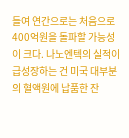들여 연간으로는 처음으로 400억원을 돌파할 가능성이 크다. 나노엔텍의 실적이 급성장하는 건 미국 대부분의 혈액원에 납품한 잔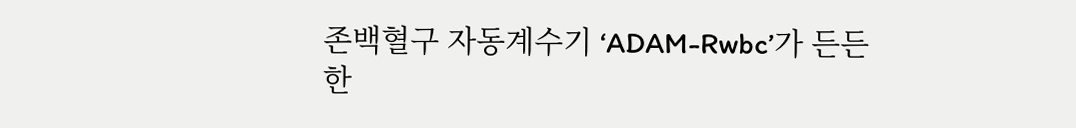존백혈구 자동계수기 ‘ADAM-Rwbc’가 든든한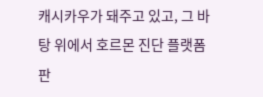캐시카우가 돼주고 있고, 그 바탕 위에서 호르몬 진단 플랫폼 판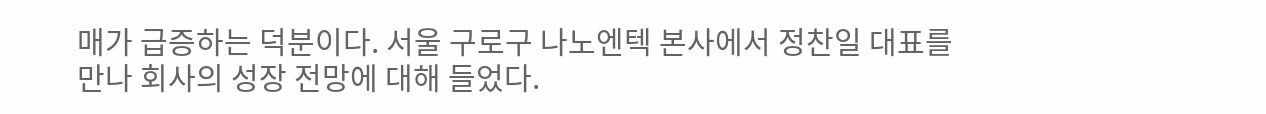매가 급증하는 덕분이다. 서울 구로구 나노엔텍 본사에서 정찬일 대표를 만나 회사의 성장 전망에 대해 들었다.